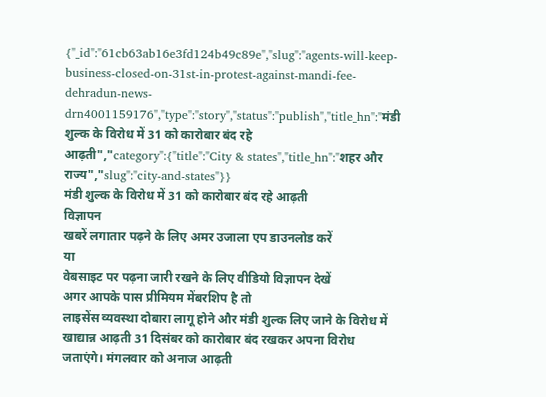{"_id":"61cb63ab16e3fd124b49c89e","slug":"agents-will-keep-business-closed-on-31st-in-protest-against-mandi-fee-dehradun-news-drn4001159176","type":"story","status":"publish","title_hn":"मंडी शुल्क के विरोध में 31 को कारोबार बंद रहे आढ़ती","category":{"title":"City & states","title_hn":"शहर और राज्य","slug":"city-and-states"}}
मंडी शुल्क के विरोध में 31 को कारोबार बंद रहे आढ़ती
विज्ञापन
खबरें लगातार पढ़ने के लिए अमर उजाला एप डाउनलोड करें
या
वेबसाइट पर पढ़ना जारी रखने के लिए वीडियो विज्ञापन देखें
अगर आपके पास प्रीमियम मेंबरशिप है तो
लाइसेंस व्यवस्था दोबारा लागू होने और मंडी शुल्क लिए जाने के विरोध में खाद्यान्न आढ़ती 31 दिसंबर को कारोबार बंद रखकर अपना विरोध जताएंगे। मंगलवार को अनाज आढ़ती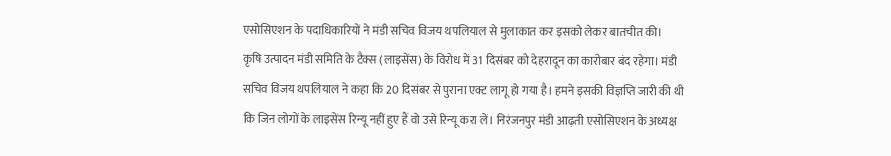एसोसिएशन के पदाधिकारियों ने मंडी सचिव विजय थपलियाल से मुलाकात कर इसको लेकर बातचीत की।
कृषि उत्पादन मंडी समिति के टैक्स (लाइसेंस) के विरोध में 31 दिसंबर को देहरादून का कारोबार बंद रहेगा। मंडी सचिव विजय थपलियाल ने कहा कि 20 दिसंबर से पुराना एक्ट लागू हो गया है। हमने इसकी विज्ञप्ति जारी की थी कि जिन लोगों के लाइसेंस रिन्यू नहीं हुए हैं वो उसे रिन्यू करा लें। निरंजनपुर मंडी आढ़ती एसोसिएशन के अध्यक्ष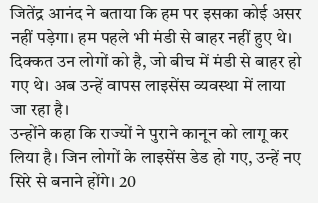जितेंद्र आनंद ने बताया कि हम पर इसका कोई असर नहीं पड़ेगा। हम पहले भी मंडी से बाहर नहीं हुए थे। दिक्कत उन लोगों को है, जो बीच में मंडी से बाहर हो गए थे। अब उन्हें वापस लाइसेंस व्यवस्था में लाया जा रहा है।
उन्होंने कहा कि राज्यों ने पुराने कानून को लागू कर लिया है। जिन लोगों के लाइसेंस डेड हो गए, उन्हें नए सिरे से बनाने होंगे। 20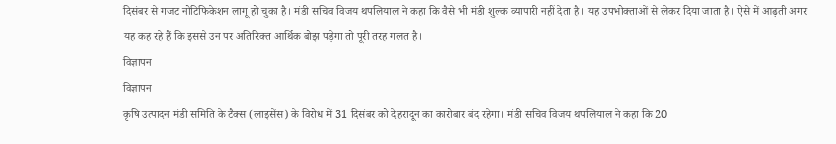दिसंबर से गजट नोटिफिकेशन लागू हो चुका है। मंडी सचिव विजय थपलियाल ने कहा कि वैसे भी मंडी शुल्क व्यापारी नहीं देता है। यह उपभोक्ताओं से लेकर दिया जाता है। ऐसे में आढ़ती अगर यह कह रहे हैं कि इससे उन पर अतिरिक्त आर्थिक बोझ पड़ेगा तो पूरी तरह गलत है।
विज्ञापन
विज्ञापन
कृषि उत्पादन मंडी समिति के टैक्स (लाइसेंस) के विरोध में 31 दिसंबर को देहरादून का कारोबार बंद रहेगा। मंडी सचिव विजय थपलियाल ने कहा कि 20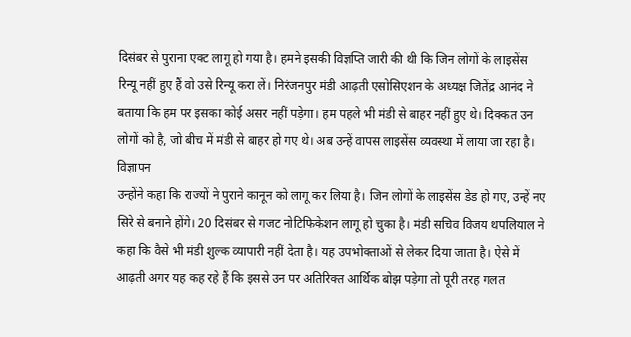दिसंबर से पुराना एक्ट लागू हो गया है। हमने इसकी विज्ञप्ति जारी की थी कि जिन लोगों के लाइसेंस रिन्यू नहीं हुए हैं वो उसे रिन्यू करा लें। निरंजनपुर मंडी आढ़ती एसोसिएशन के अध्यक्ष जितेंद्र आनंद ने बताया कि हम पर इसका कोई असर नहीं पड़ेगा। हम पहले भी मंडी से बाहर नहीं हुए थे। दिक्कत उन लोगों को है, जो बीच में मंडी से बाहर हो गए थे। अब उन्हें वापस लाइसेंस व्यवस्था में लाया जा रहा है।
विज्ञापन
उन्होंने कहा कि राज्यों ने पुराने कानून को लागू कर लिया है। जिन लोगों के लाइसेंस डेड हो गए, उन्हें नए सिरे से बनाने होंगे। 20 दिसंबर से गजट नोटिफिकेशन लागू हो चुका है। मंडी सचिव विजय थपलियाल ने कहा कि वैसे भी मंडी शुल्क व्यापारी नहीं देता है। यह उपभोक्ताओं से लेकर दिया जाता है। ऐसे में आढ़ती अगर यह कह रहे हैं कि इससे उन पर अतिरिक्त आर्थिक बोझ पड़ेगा तो पूरी तरह गलत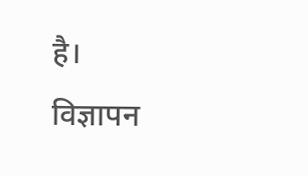है।
विज्ञापन